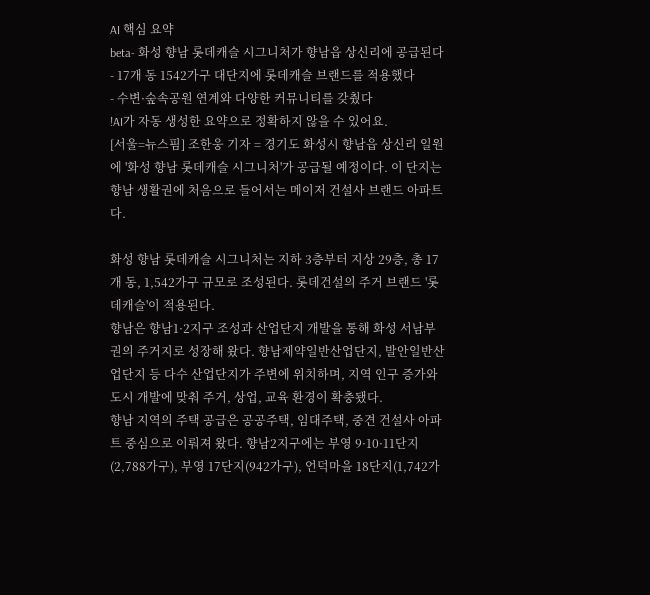AI 핵심 요약
beta- 화성 향남 롯데캐슬 시그니처가 향남읍 상신리에 공급된다
- 17개 동 1542가구 대단지에 롯데캐슬 브랜드를 적용했다
- 수변·숲속공원 연계와 다양한 커뮤니티를 갖췄다
!AI가 자동 생성한 요약으로 정확하지 않을 수 있어요.
[서울=뉴스핌] 조한웅 기자 = 경기도 화성시 향남읍 상신리 일원에 '화성 향남 롯데캐슬 시그니처'가 공급될 예정이다. 이 단지는 향남 생활권에 처음으로 들어서는 메이저 건설사 브랜드 아파트다.

화성 향남 롯데캐슬 시그니처는 지하 3층부터 지상 29층, 총 17개 동, 1,542가구 규모로 조성된다. 롯데건설의 주거 브랜드 '롯데캐슬'이 적용된다.
향남은 향남1·2지구 조성과 산업단지 개발을 통해 화성 서남부권의 주거지로 성장해 왔다. 향남제약일반산업단지, 발안일반산업단지 등 다수 산업단지가 주변에 위치하며, 지역 인구 증가와 도시 개발에 맞춰 주거, 상업, 교육 환경이 확충됐다.
향남 지역의 주택 공급은 공공주택, 임대주택, 중견 건설사 아파트 중심으로 이뤄져 왔다. 향남2지구에는 부영 9·10·11단지(2,788가구), 부영 17단지(942가구), 언덕마을 18단지(1,742가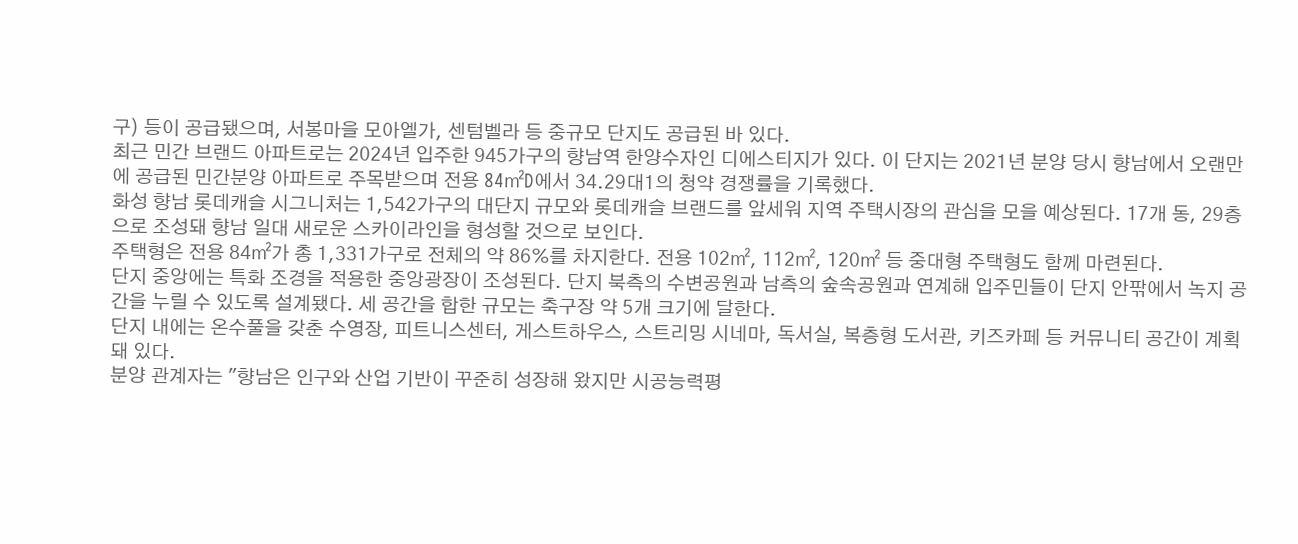구) 등이 공급됐으며, 서봉마을 모아엘가, 센텀벨라 등 중규모 단지도 공급된 바 있다.
최근 민간 브랜드 아파트로는 2024년 입주한 945가구의 향남역 한양수자인 디에스티지가 있다. 이 단지는 2021년 분양 당시 향남에서 오랜만에 공급된 민간분양 아파트로 주목받으며 전용 84㎡D에서 34.29대1의 청약 경쟁률을 기록했다.
화성 향남 롯데캐슬 시그니처는 1,542가구의 대단지 규모와 롯데캐슬 브랜드를 앞세워 지역 주택시장의 관심을 모을 예상된다. 17개 동, 29층으로 조성돼 향남 일대 새로운 스카이라인을 형성할 것으로 보인다.
주택형은 전용 84㎡가 총 1,331가구로 전체의 약 86%를 차지한다. 전용 102㎡, 112㎡, 120㎡ 등 중대형 주택형도 함께 마련된다.
단지 중앙에는 특화 조경을 적용한 중앙광장이 조성된다. 단지 북측의 수변공원과 남측의 숲속공원과 연계해 입주민들이 단지 안팎에서 녹지 공간을 누릴 수 있도록 설계됐다. 세 공간을 합한 규모는 축구장 약 5개 크기에 달한다.
단지 내에는 온수풀을 갖춘 수영장, 피트니스센터, 게스트하우스, 스트리밍 시네마, 독서실, 복층형 도서관, 키즈카페 등 커뮤니티 공간이 계획돼 있다.
분양 관계자는 "향남은 인구와 산업 기반이 꾸준히 성장해 왔지만 시공능력평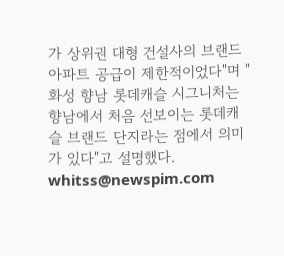가 상위권 대형 건설사의 브랜드 아파트 공급이 제한적이었다"며 "화성 향남 롯데캐슬 시그니처는 향남에서 처음 선보이는 롯데캐슬 브랜드 단지라는 점에서 의미가 있다"고 설명했다.
whitss@newspim.com